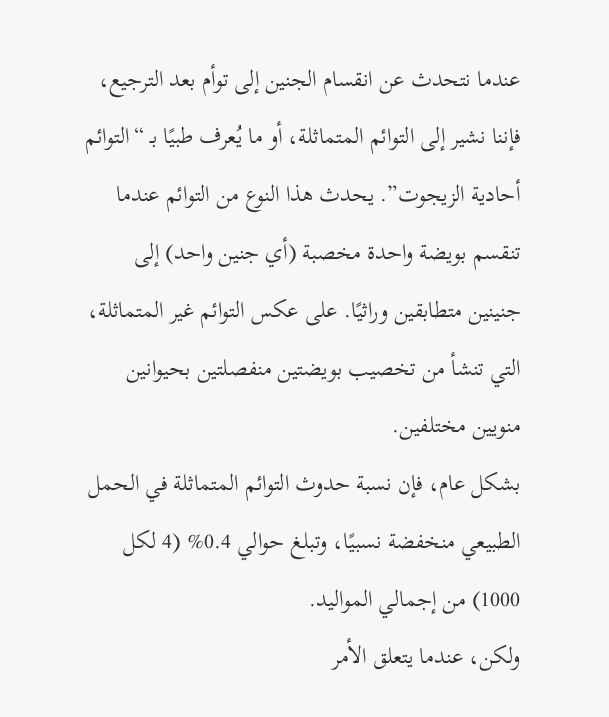عندما نتحدث عن انقسام الجنين إلى توأم بعد الترجيع، فإننا نشير إلى التوائم المتماثلة، أو ما يُعرف طبيًا بـ “التوائم أحادية الزيجوت”. يحدث هذا النوع من التوائم عندما تنقسم بويضة واحدة مخصبة (أي جنين واحد) إلى جنينين متطابقين وراثيًا. على عكس التوائم غير المتماثلة، التي تنشأ من تخصيب بويضتين منفصلتين بحيوانين منويين مختلفين.
بشكل عام، فإن نسبة حدوث التوائم المتماثلة في الحمل الطبيعي منخفضة نسبيًا، وتبلغ حوالي 0.4% (4 لكل 1000) من إجمالي المواليد.
ولكن، عندما يتعلق الأمر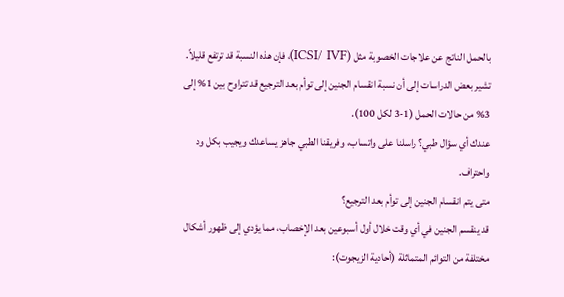بالحمل الناتج عن علاجات الخصوبة مثل (ICSI/ IVF)، فإن هذه النسبة قد ترتفع قليلاً. تشير بعض الدراسات إلى أن نسبة انقسام الجنين إلى توأم بعد الترجيع قد تتراوح بين 1% إلى 3% من حالات الحمل (1-3 لكل 100).
عندك أي سؤال طبي؟ راسلنا على واتساب، وفريقنا الطبي جاهز يساعدك ويجیب بكل ود واحتراف.
متى يتم انقسام الجنين إلى توأم بعد الترجيع؟
قد ينقسم الجنين في أي وقت خلال أول أسبوعين بعد الإخصاب، مما يؤدي إلى ظهور أشكال مختلفة من التوائم المتماثلة (أحادية الزيجوت):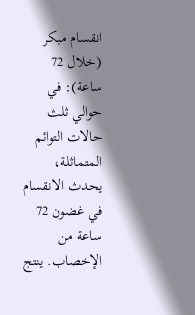انقسام مبكر (خلال 72 ساعة): في حوالي ثلث حالات التوائم المتماثلة، يحدث الانقسام في غضون 72 ساعة من الإخصاب. ينتج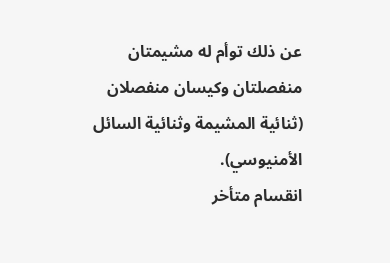عن ذلك توأم له مشيمتان منفصلتان وكيسان منفصلان (ثنائية المشيمة وثنائية السائل الأمنيوسي).
انقسام متأخر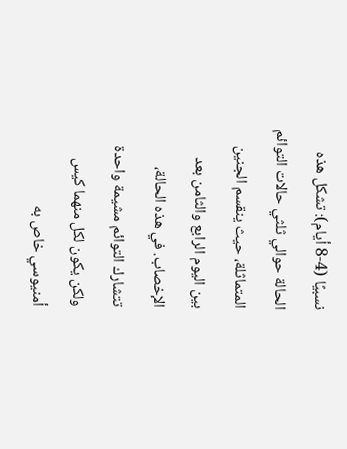نسبيًا (4-8 أيام): تشكل هذه الحالة حوالي ثلثي حالات التوائم المتماثلة، حيث ينقسم الجنين بين اليوم الرابع والثامن بعد الإخصاب. في هذه الحالة، تتشارك التوائم مشيمة واحدة ولكن يكون لكل منهما كيس أمنيوسي خاص به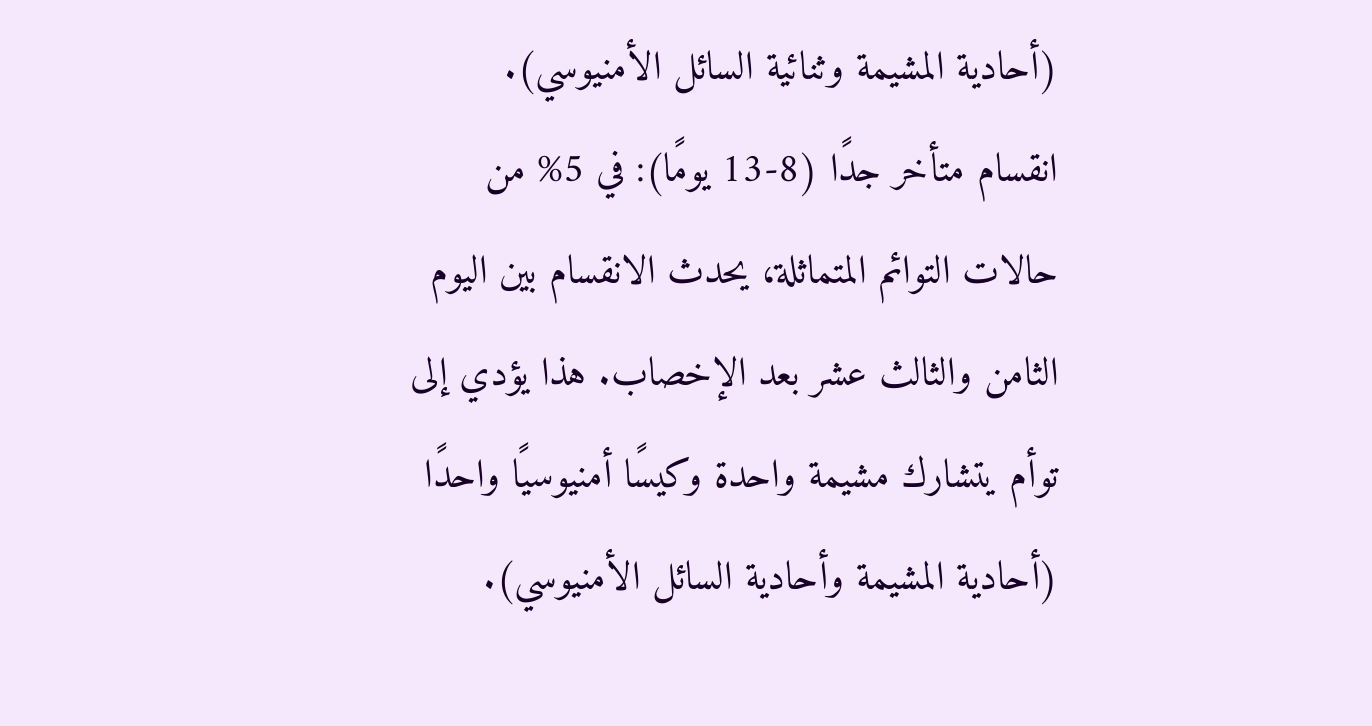(أحادية المشيمة وثنائية السائل الأمنيوسي).
انقسام متأخر جدًا (8-13 يومًا): في 5% من حالات التوائم المتماثلة، يحدث الانقسام بين اليوم الثامن والثالث عشر بعد الإخصاب. هذا يؤدي إلى توأم يتشارك مشيمة واحدة وكيسًا أمنيوسيًا واحدًا (أحادية المشيمة وأحادية السائل الأمنيوسي).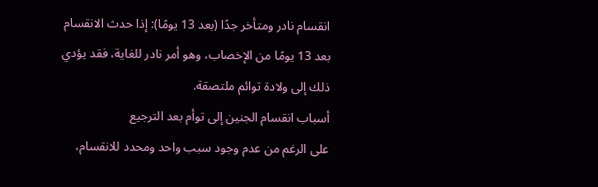انقسام نادر ومتأخر جدًا (بعد 13 يومًا): إذا حدث الانقسام بعد 13 يومًا من الإخصاب، وهو أمر نادر للغاية، فقد يؤدي ذلك إلى ولادة توائم ملتصقة.
أسباب انقسام الجنين إلى توأم بعد الترجيع
على الرغم من عدم وجود سبب واحد ومحدد للانقسام،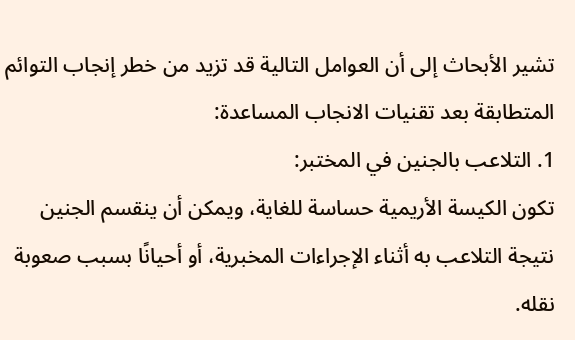تشير الأبحاث إلى أن العوامل التالية قد تزيد من خطر إنجاب التوائم المتطابقة بعد تقنيات الانجاب المساعدة:
1. التلاعب بالجنين في المختبر:
تكون الكيسة الأريمية حساسة للغاية، ويمكن أن ينقسم الجنين نتيجة التلاعب به أثناء الإجراءات المخبرية، أو أحيانًا بسبب صعوبة نقله.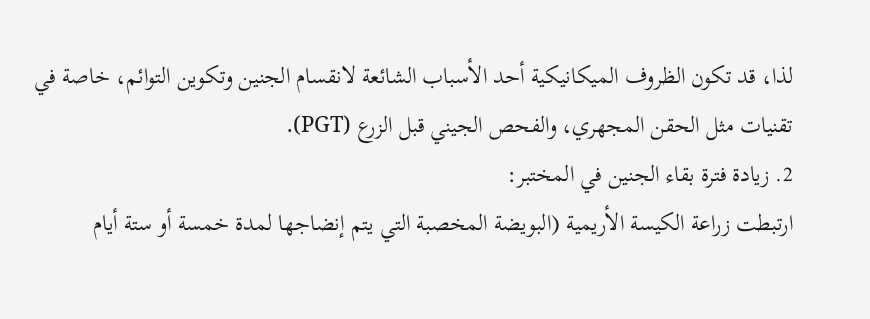لذا، قد تكون الظروف الميكانيكية أحد الأسباب الشائعة لانقسام الجنين وتكوين التوائم، خاصة في تقنيات مثل الحقن المجهري، والفحص الجيني قبل الزرع (PGT).
2. زيادة فترة بقاء الجنين في المختبر:
ارتبطت زراعة الكيسة الأريمية (البويضة المخصبة التي يتم إنضاجها لمدة خمسة أو ستة أيام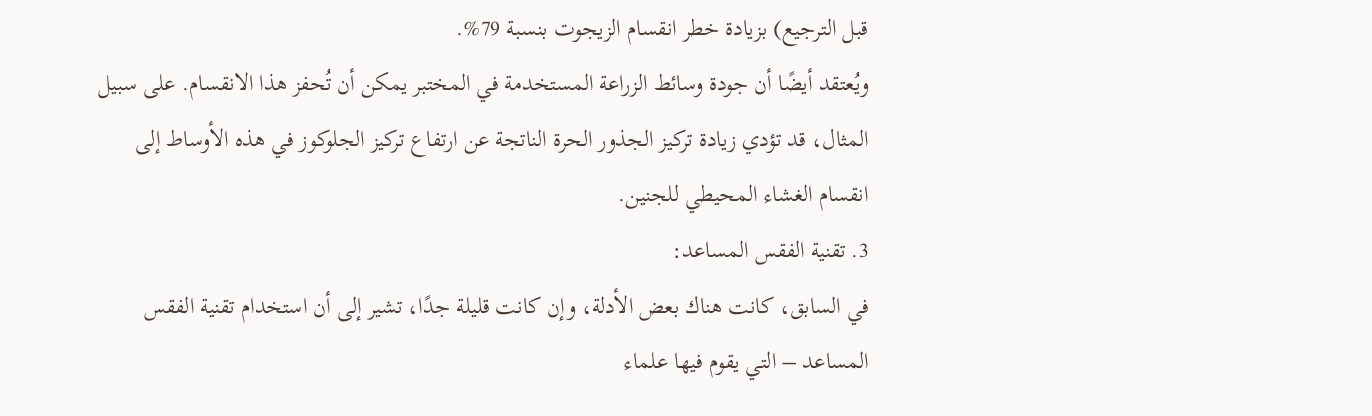قبل الترجيع) بزيادة خطر انقسام الزيجوت بنسبة 79%.
ويُعتقد أيضًا أن جودة وسائط الزراعة المستخدمة في المختبر يمكن أن تُحفز هذا الانقسام. على سبيل المثال، قد تؤدي زيادة تركيز الجذور الحرة الناتجة عن ارتفاع تركيز الجلوكوز في هذه الأوساط إلى انقسام الغشاء المحيطي للجنين.
3. تقنية الفقس المساعد:
في السابق، كانت هناك بعض الأدلة، وإن كانت قليلة جدًا، تشير إلى أن استخدام تقنية الفقس المساعد – التي يقوم فيها علماء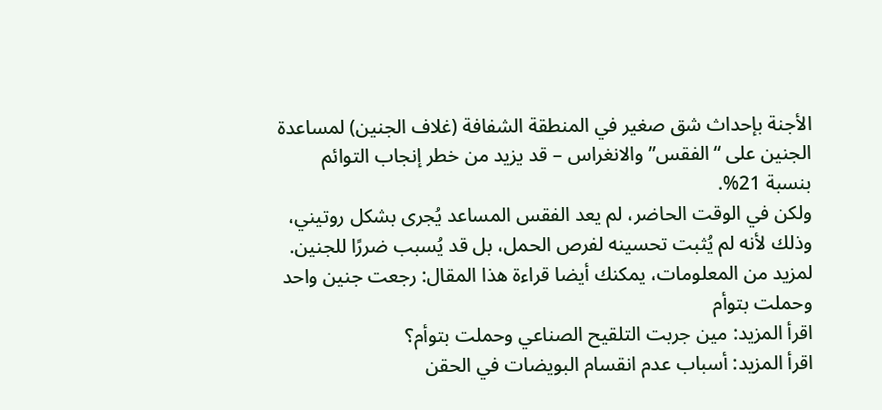الأجنة بإحداث شق صغير في المنطقة الشفافة (غلاف الجنين) لمساعدة الجنين على “الفقس” والانغراس – قد يزيد من خطر إنجاب التوائم بنسبة 21%.
ولكن في الوقت الحاضر، لم يعد الفقس المساعد يُجرى بشكل روتيني، وذلك لأنه لم يُثبت تحسينه لفرص الحمل، بل قد يُسبب ضررًا للجنين.
لمزيد من المعلومات، يمكنك أيضا قراءة هذا المقال: رجعت جنين واحد وحملت بتوأم
اقرأ المزيد: مين جربت التلقيح الصناعي وحملت بتوأم؟
اقرأ المزيد: أسباب عدم انقسام البويضات في الحقن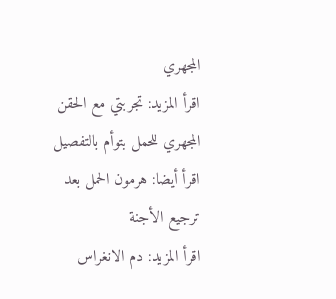المجهري
اقرأ المزيد: تجربتي مع الحقن المجهري للحمل بتوأم بالتفصيل
اقرأ أيضا: هرمون الحمل بعد ترجيع الأجنة
اقرأ المزيد: دم الانغراس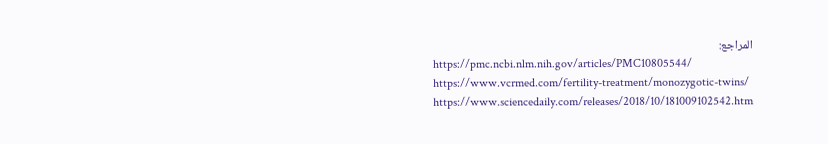المراجع:
https://pmc.ncbi.nlm.nih.gov/articles/PMC10805544/
https://www.vcrmed.com/fertility-treatment/monozygotic-twins/
https://www.sciencedaily.com/releases/2018/10/181009102542.htm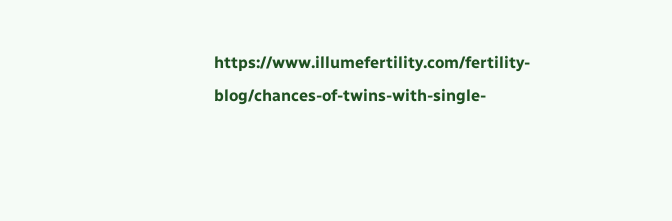https://www.illumefertility.com/fertility-blog/chances-of-twins-with-single-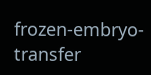frozen-embryo-transfer